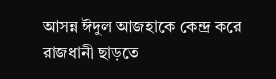আসন্ন ঈদুল আজহাকে কেন্দ্র করে রাজধানী ছাড়তে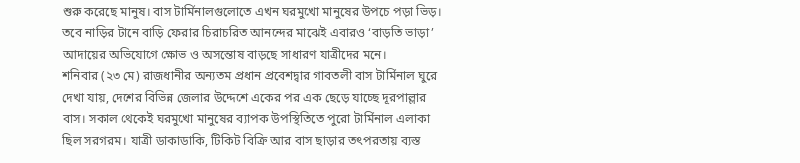শুরু করেছে মানুষ। বাস টার্মিনালগুলোতে এখন ঘরমুখো মানুষের উপচে পড়া ভিড়। তবে নাড়ির টানে বাড়ি ফেরার চিরাচরিত আনন্দের মাঝেই এবারও ‘বাড়তি ভাড়া’ আদায়ের অভিযোগে ক্ষোভ ও অসন্তোষ বাড়ছে সাধারণ যাত্রীদের মনে।
শনিবার (২৩ মে) রাজধানীর অন্যতম প্রধান প্রবেশদ্বার গাবতলী বাস টার্মিনাল ঘুরে দেখা যায়, দেশের বিভিন্ন জেলার উদ্দেশে একের পর এক ছেড়ে যাচ্ছে দূরপাল্লার বাস। সকাল থেকেই ঘরমুখো মানুষের ব্যাপক উপস্থিতিতে পুরো টার্মিনাল এলাকা ছিল সরগরম। যাত্রী ডাকাডাকি, টিকিট বিক্রি আর বাস ছাড়ার তৎপরতায় ব্যস্ত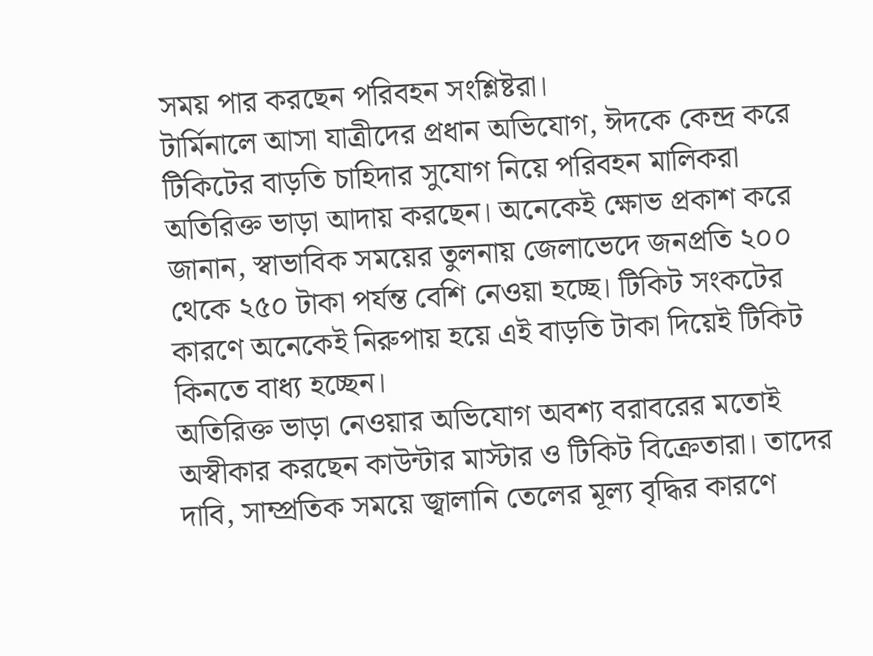সময় পার করছেন পরিবহন সংশ্লিষ্টরা।
টার্মিনালে আসা যাত্রীদের প্রধান অভিযোগ, ঈদকে কেন্দ্র করে টিকিটের বাড়তি চাহিদার সুযোগ নিয়ে পরিবহন মালিকরা অতিরিক্ত ভাড়া আদায় করছেন। অনেকেই ক্ষোভ প্রকাশ করে জানান, স্বাভাবিক সময়ের তুলনায় জেলাভেদে জনপ্রতি ২০০ থেকে ২৫০ টাকা পর্যন্ত বেশি নেওয়া হচ্ছে। টিকিট সংকটের কারণে অনেকেই নিরুপায় হয়ে এই বাড়তি টাকা দিয়েই টিকিট কিনতে বাধ্য হচ্ছেন।
অতিরিক্ত ভাড়া নেওয়ার অভিযোগ অবশ্য বরাবরের মতোই অস্বীকার করছেন কাউন্টার মাস্টার ও টিকিট বিক্রেতারা। তাদের দাবি, সাম্প্রতিক সময়ে জ্বালানি তেলের মূল্য বৃদ্ধির কারণে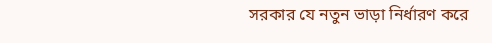সরকার যে নতুন ভাড়া নির্ধারণ করে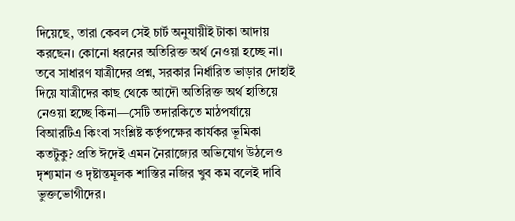দিয়েছে, তারা কেবল সেই চার্ট অনুযায়ীই টাকা আদায় করছেন। কোনো ধরনের অতিরিক্ত অর্থ নেওয়া হচ্ছে না।
তবে সাধারণ যাত্রীদের প্রশ্ন, সরকার নির্ধারিত ভাড়ার দোহাই দিয়ে যাত্রীদের কাছ থেকে আদৌ অতিরিক্ত অর্থ হাতিয়ে নেওয়া হচ্ছে কিনা—সেটি তদারকিতে মাঠপর্যায়ে বিআরটিএ কিংবা সংশ্লিষ্ট কর্তৃপক্ষের কার্যকর ভূমিকা কতটুকু? প্রতি ঈদেই এমন নৈরাজ্যের অভিযোগ উঠলেও দৃশ্যমান ও দৃষ্টান্তমূলক শাস্তির নজির খুব কম বলেই দাবি ভুক্তভোগীদের।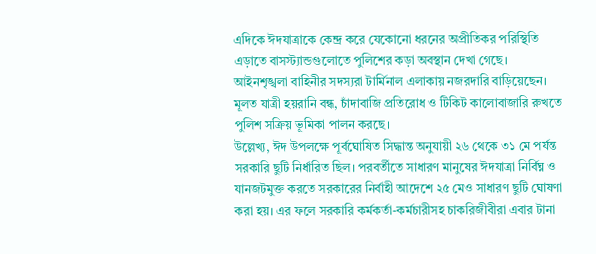এদিকে ঈদযাত্রাকে কেন্দ্র করে যেকোনো ধরনের অপ্রীতিকর পরিস্থিতি এড়াতে বাসস্ট্যান্ডগুলোতে পুলিশের কড়া অবস্থান দেখা গেছে। আইনশৃঙ্খলা বাহিনীর সদস্যরা টার্মিনাল এলাকায় নজরদারি বাড়িয়েছেন। মূলত যাত্রী হয়রানি বন্ধ, চাঁদাবাজি প্রতিরোধ ও টিকিট কালোবাজারি রুখতে পুলিশ সক্রিয় ভূমিকা পালন করছে।
উল্লেখ্য, ঈদ উপলক্ষে পূর্বঘোষিত সিদ্ধান্ত অনুযায়ী ২৬ থেকে ৩১ মে পর্যন্ত সরকারি ছুটি নির্ধারিত ছিল। পরবর্তীতে সাধারণ মানুষের ঈদযাত্রা নির্বিঘ্ন ও যানজটমুক্ত করতে সরকারের নির্বাহী আদেশে ২৫ মেও সাধারণ ছুটি ঘোষণা করা হয়। এর ফলে সরকারি কর্মকর্তা-কর্মচারীসহ চাকরিজীবীরা এবার টানা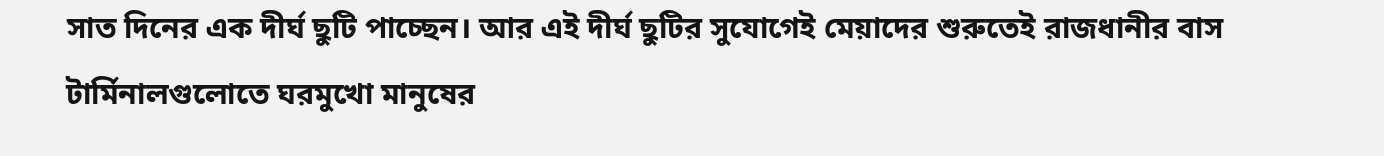সাত দিনের এক দীর্ঘ ছুটি পাচ্ছেন। আর এই দীর্ঘ ছুটির সুযোগেই মেয়াদের শুরুতেই রাজধানীর বাস টার্মিনালগুলোতে ঘরমুখো মানুষের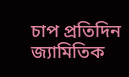চাপ প্রতিদিন জ্যামিতিক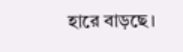হারে বাড়ছে।